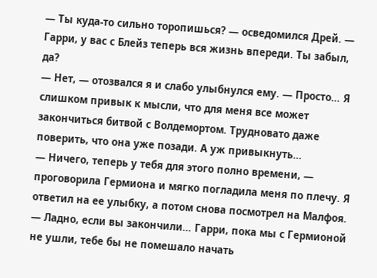— Ты куда-то сильно торопишься? — осведомился Дрей. — Гарри, у вас с Блейз теперь вся жизнь впереди. Ты забыл, да?
— Нет, — отозвался я и слабо улыбнулся ему. — Просто… Я слишком привык к мысли, что для меня все может закончиться битвой с Волдемортом. Трудновато даже поверить, что она уже позади. А уж привыкнуть…
— Ничего, теперь у тебя для этого полно времени, — проговорила Гермиона и мягко погладила меня по плечу. Я ответил на ее улыбку, а потом снова посмотрел на Малфоя.
— Ладно, если вы закончили… Гарри, пока мы с Гермионой не ушли, тебе бы не помешало начать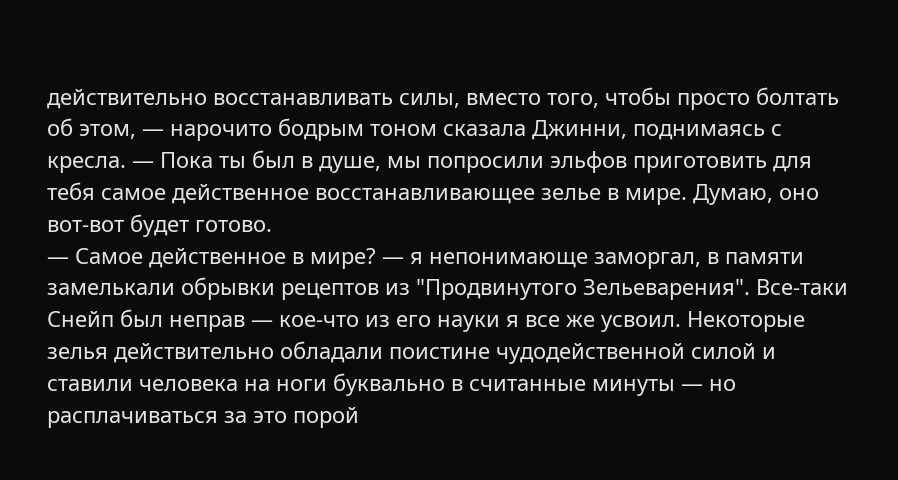действительно восстанавливать силы, вместо того, чтобы просто болтать об этом, — нарочито бодрым тоном сказала Джинни, поднимаясь с кресла. — Пока ты был в душе, мы попросили эльфов приготовить для тебя самое действенное восстанавливающее зелье в мире. Думаю, оно вот-вот будет готово.
— Самое действенное в мире? — я непонимающе заморгал, в памяти замелькали обрывки рецептов из "Продвинутого Зельеварения". Все-таки Снейп был неправ — кое-что из его науки я все же усвоил. Некоторые зелья действительно обладали поистине чудодейственной силой и ставили человека на ноги буквально в считанные минуты — но расплачиваться за это порой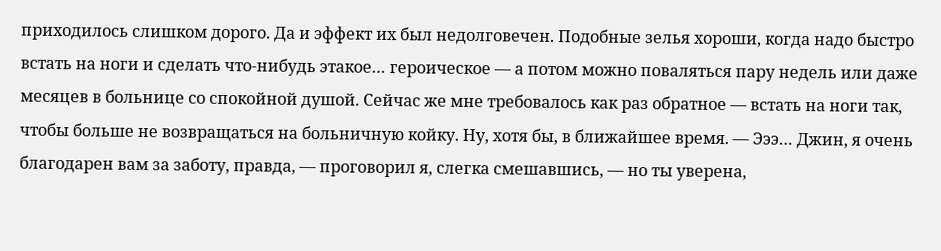приходилось слишком дорого. Да и эффект их был недолговечен. Подобные зелья хороши, когда надо быстро встать на ноги и сделать что-нибудь этакое… героическое — а потом можно поваляться пару недель или даже месяцев в больнице со спокойной душой. Сейчас же мне требовалось как раз обратное — встать на ноги так, чтобы больше не возвращаться на больничную койку. Ну, хотя бы, в ближайшее время. — Эээ… Джин, я очень благодарен вам за заботу, правда, — проговорил я, слегка смешавшись, — но ты уверена,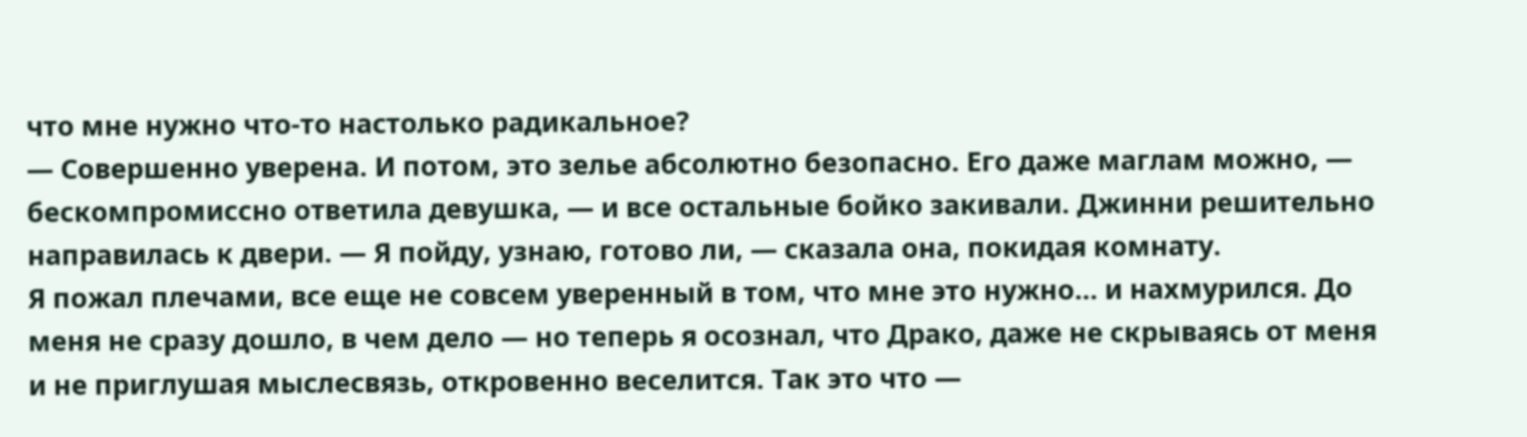что мне нужно что-то настолько радикальное?
— Совершенно уверена. И потом, это зелье абсолютно безопасно. Его даже маглам можно, — бескомпромиссно ответила девушка, — и все остальные бойко закивали. Джинни решительно направилась к двери. — Я пойду, узнаю, готово ли, — сказала она, покидая комнату.
Я пожал плечами, все еще не совсем уверенный в том, что мне это нужно… и нахмурился. До меня не сразу дошло, в чем дело — но теперь я осознал, что Драко, даже не скрываясь от меня и не приглушая мыслесвязь, откровенно веселится. Так это что —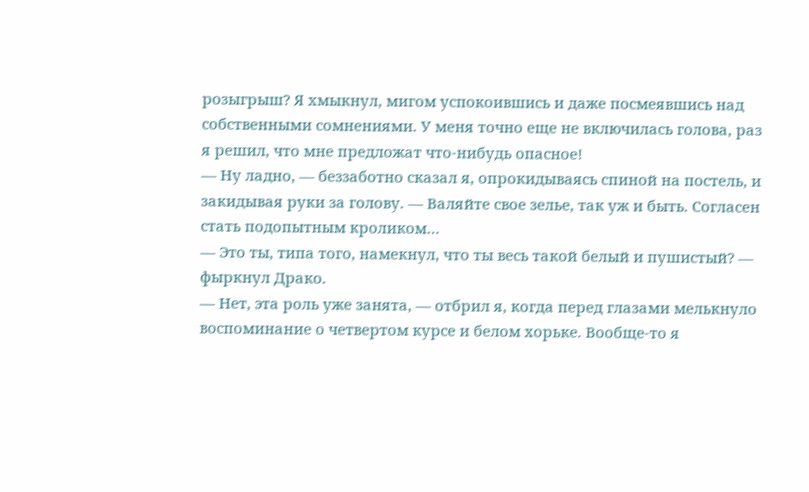розыгрыш? Я хмыкнул, мигом успокоившись и даже посмеявшись над собственными сомнениями. У меня точно еще не включилась голова, раз я решил, что мне предложат что-нибудь опасное!
— Ну ладно, — беззаботно сказал я, опрокидываясь спиной на постель, и закидывая руки за голову. — Валяйте свое зелье, так уж и быть. Согласен стать подопытным кроликом…
— Это ты, типа того, намекнул, что ты весь такой белый и пушистый? — фыркнул Драко.
— Нет, эта роль уже занята, — отбрил я, когда перед глазами мелькнуло воспоминание о четвертом курсе и белом хорьке. Вообще-то я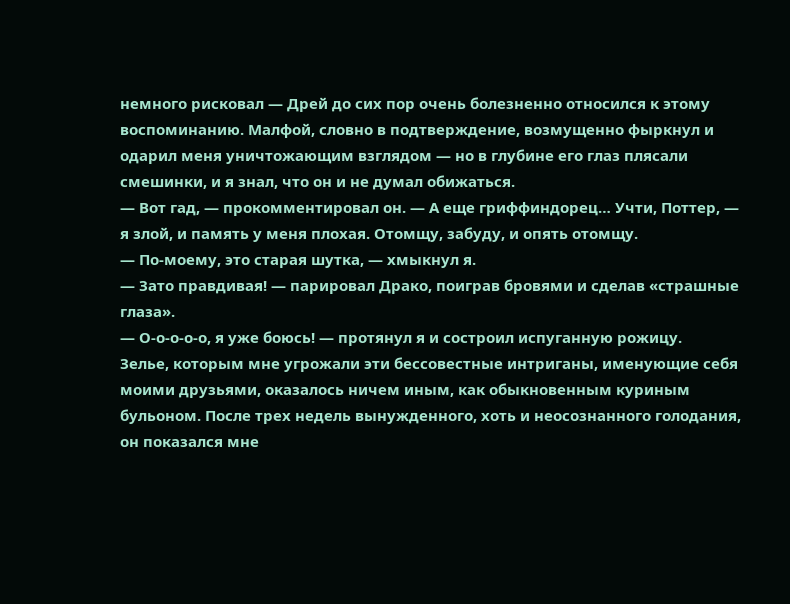немного рисковал — Дрей до сих пор очень болезненно относился к этому воспоминанию. Малфой, словно в подтверждение, возмущенно фыркнул и одарил меня уничтожающим взглядом — но в глубине его глаз плясали смешинки, и я знал, что он и не думал обижаться.
— Вот гад, — прокомментировал он. — А еще гриффиндорец… Учти, Поттер, — я злой, и память у меня плохая. Отомщу, забуду, и опять отомщу.
— По-моему, это старая шутка, — хмыкнул я.
— Зато правдивая! — парировал Драко, поиграв бровями и сделав «страшные глаза».
— О-о-о-о-о, я уже боюсь! — протянул я и состроил испуганную рожицу.
Зелье, которым мне угрожали эти бессовестные интриганы, именующие себя моими друзьями, оказалось ничем иным, как обыкновенным куриным бульоном. После трех недель вынужденного, хоть и неосознанного голодания, он показался мне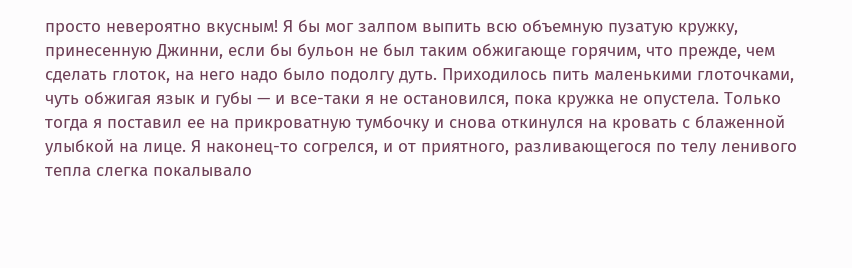просто невероятно вкусным! Я бы мог залпом выпить всю объемную пузатую кружку, принесенную Джинни, если бы бульон не был таким обжигающе горячим, что прежде, чем сделать глоток, на него надо было подолгу дуть. Приходилось пить маленькими глоточками, чуть обжигая язык и губы — и все-таки я не остановился, пока кружка не опустела. Только тогда я поставил ее на прикроватную тумбочку и снова откинулся на кровать с блаженной улыбкой на лице. Я наконец-то согрелся, и от приятного, разливающегося по телу ленивого тепла слегка покалывало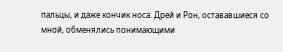пальцы, и даже кончик носа. Дрей и Рон, остававшиеся со мной, обменялись понимающими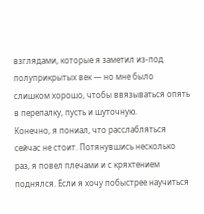взглядами, которые я заметил из-под полуприкрытых век — но мне было слишком хорошо, чтобы ввязываться опять в перепалку, пусть и шуточную.
Конечно, я пониал, что расслабляться сейчас не стоит. Потянувшись несколько раз, я повел плечами и с кряхтением поднялся. Если я хочу побыстрее научиться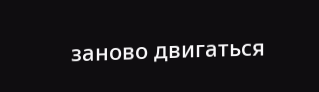заново двигаться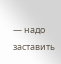— надо заставить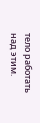тело работать над этим.